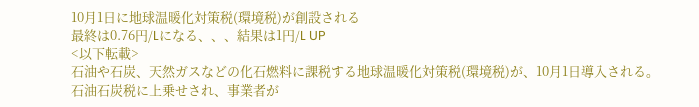10月1日に地球温暖化対策税(環境税)が創設される
最終は0.76円/Lになる、、、結果は1円/L UP
<以下転載>
石油や石炭、天然ガスなどの化石燃料に課税する地球温暖化対策税(環境税)が、10月1日導入される。
石油石炭税に上乗せされ、事業者が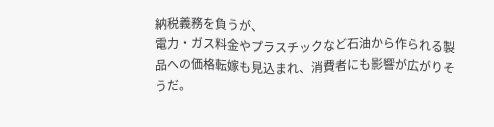納税義務を負うが、
電力・ガス料金やプラスチックなど石油から作られる製品への価格転嫁も見込まれ、消費者にも影響が広がりそうだ。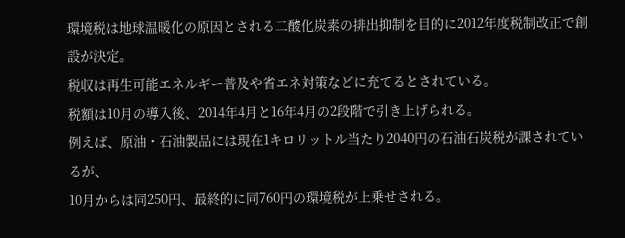環境税は地球温暖化の原因とされる二酸化炭素の排出抑制を目的に2012年度税制改正で創設が決定。
税収は再生可能エネルギー普及や省エネ対策などに充てるとされている。
税額は10月の導入後、2014年4月と16年4月の2段階で引き上げられる。
例えば、原油・石油製品には現在1キロリットル当たり2040円の石油石炭税が課されているが、
10月からは同250円、最終的に同760円の環境税が上乗せされる。